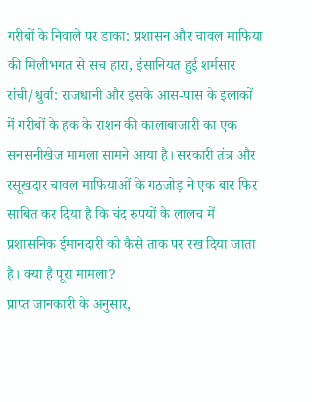गरीबों के निवाले पर डाका: प्रशासन और चावल माफिया की मिलीभगत से सच हारा, इंसानियत हुई शर्मसार
रांची/धुर्वा: राजधानी और इसके आस-पास के इलाकों में गरीबों के हक के राशन की कालाबाजारी का एक सनसनीखेज मामला सामने आया है। सरकारी तंत्र और रसूखदार चावल माफियाओं के गठजोड़ ने एक बार फिर साबित कर दिया है कि चंद रुपयों के लालच में प्रशासनिक ईमानदारी को कैसे ताक पर रख दिया जाता है। क्या है पूरा मामला?
प्राप्त जानकारी के अनुसार,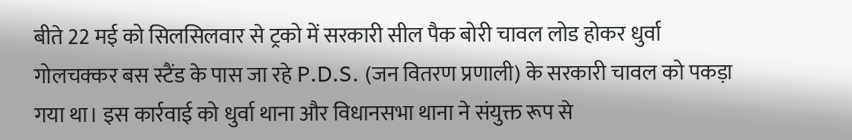बीते 22 मई को सिलसिलवार से ट्रको में सरकारी सील पैक बोरी चावल लोड होकर धुर्वा गोलचक्कर बस स्टैंड के पास जा रहे P.D.S. (जन वितरण प्रणाली) के सरकारी चावल को पकड़ा गया था। इस कार्रवाई को धुर्वा थाना और विधानसभा थाना ने संयुक्त रूप से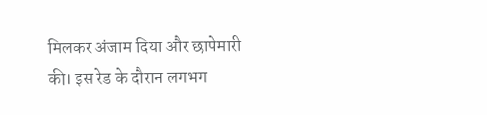मिलकर अंजाम दिया और छापेमारी की। इस रेड के दौरान लगभग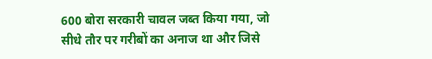600 बोरा सरकारी चावल जब्त किया गया, जो सीधे तौर पर गरीबों का अनाज था और जिसे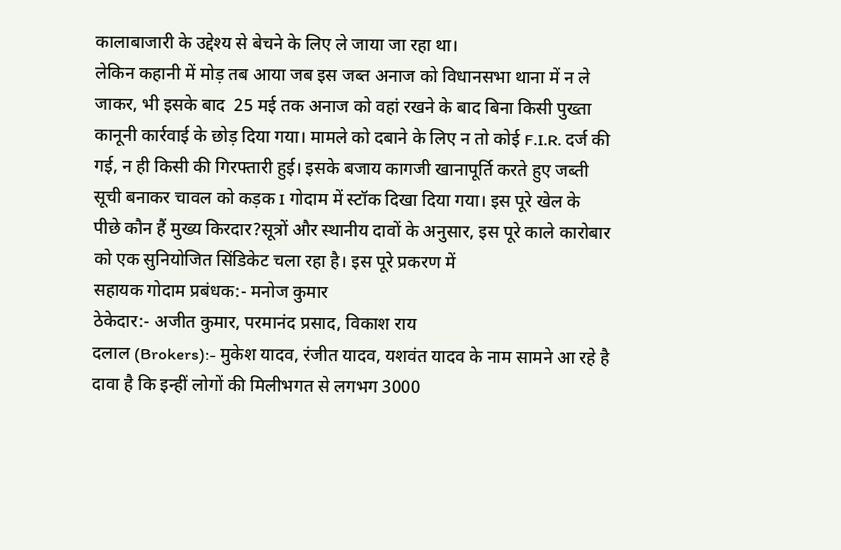कालाबाजारी के उद्देश्य से बेचने के लिए ले जाया जा रहा था।
लेकिन कहानी में मोड़ तब आया जब इस जब्त अनाज को विधानसभा थाना में न ले जाकर, भी इसके बाद  25 मई तक अनाज को वहां रखने के बाद बिना किसी पुख्ता कानूनी कार्रवाई के छोड़ दिया गया। मामले को दबाने के लिए न तो कोई F.I.R. दर्ज की गई, न ही किसी की गिरफ्तारी हुई। इसके बजाय कागजी खानापूर्ति करते हुए जब्ती सूची बनाकर चावल को कड़क I गोदाम में स्टॉक दिखा दिया गया। इस पूरे खेल के पीछे कौन हैं मुख्य किरदार?सूत्रों और स्थानीय दावों के अनुसार, इस पूरे काले कारोबार को एक सुनियोजित सिंडिकेट चला रहा है। इस पूरे प्रकरण में
सहायक गोदाम प्रबंधक:- मनोज कुमार
ठेकेदार:- अजीत कुमार, परमानंद प्रसाद, विकाश राय
दलाल (Brokers):- मुकेश यादव, रंजीत यादव, यशवंत यादव के नाम सामने आ रहे है
दावा है कि इन्हीं लोगों की मिलीभगत से लगभग 3000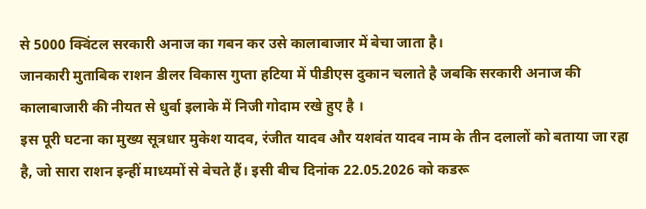से 5000 क्विंटल सरकारी अनाज का गबन कर उसे कालाबाजार में बेचा जाता है।
जानकारी मुताबिक राशन डीलर विकास गुप्ता हटिया में पीडीएस दुकान चलाते है जबकि सरकारी अनाज की कालाबाजारी की नीयत से धुर्वा इलाके में निजी गोदाम रखे हुए है ।
इस पूरी घटना का मुख्य सूत्रधार मुकेश यादव, रंजीत यादव और यशवंत यादव नाम के तीन दलालों को बताया जा रहा है, जो सारा राशन इन्हीं माध्यमों से बेचते हैं। इसी बीच दिनांक 22.05.2026 को कडरू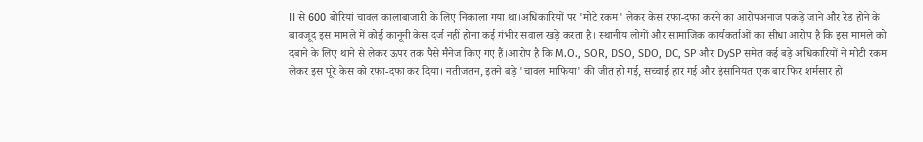II से 600 बोरियां चावल कालाबाजारी के लिए निकाला गया था।अधिकारियों पर 'मोटे रकम' लेकर केस रफा-दफा करने का आरोपअनाज पकड़े जाने और रेड होने के बावजूद इस मामले में कोई कानूनी केस दर्ज नहीं होना कई गंभीर सवाल खड़े करता है। स्थानीय लोगों और सामाजिक कार्यकर्ताओं का सीधा आरोप है कि इस मामले को दबाने के लिए थाने से लेकर ऊपर तक पैसे मैनेज किए गए हैं।आरोप है कि M.O., SOR, DSO, SDO, DC, SP और DySP समेत कई बड़े अधिकारियों ने मोटी रकम लेकर इस पूरे केस को रफा-दफा कर दिया। नतीजतन, इतने बड़े 'चावल माफिया' की जीत हो गई, सच्चाई हार गई और इंसानियत एक बार फिर शर्मसार हो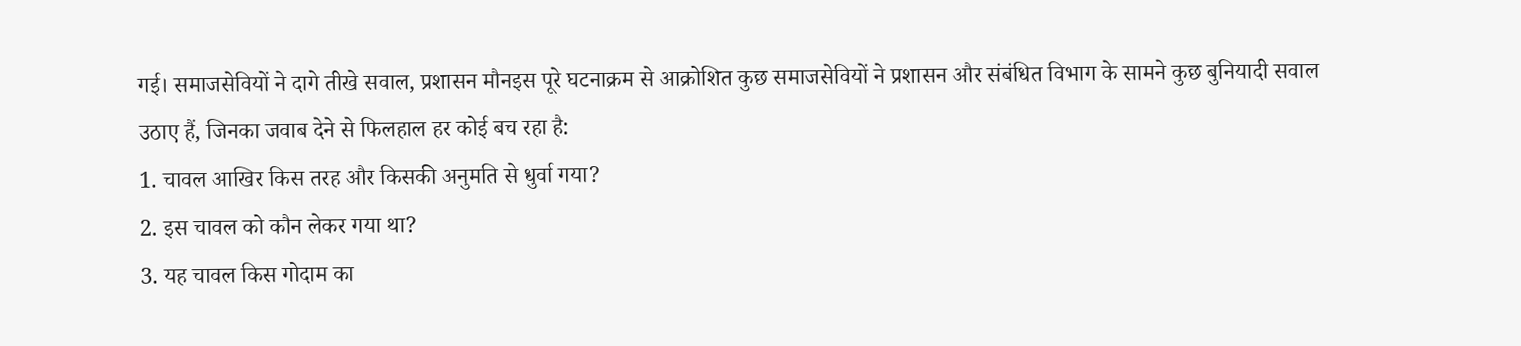गई। समाजसेवियों ने दागे तीखे सवाल, प्रशासन मौनइस पूरे घटनाक्रम से आक्रोशित कुछ समाजसेवियों ने प्रशासन और संबंधित विभाग के सामने कुछ बुनियादी सवाल उठाए हैं, जिनका जवाब देने से फिलहाल हर कोई बच रहा है:
1. चावल आखिर किस तरह और किसकी अनुमति से धुर्वा गया?
2. इस चावल को कौन लेकर गया था?
3. यह चावल किस गोदाम का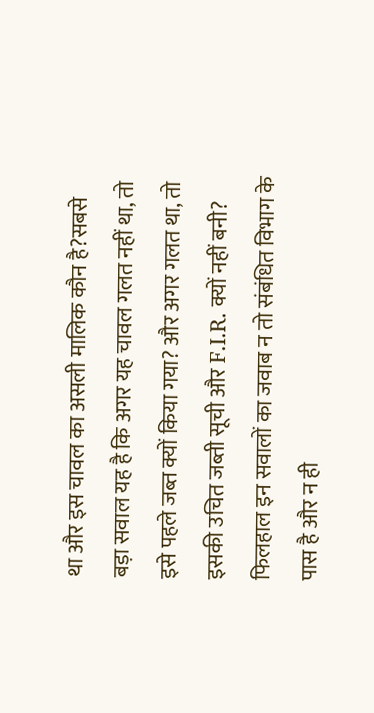था और इस चावल का असली मालिक कौन है?सबसे बड़ा सवाल यह है कि अगर यह चावल गलत नहीं था, तो इसे पहले जब्त क्यों किया गया? और अगर गलत था, तो इसकी उचित जब्ती सूची और F.I.R. क्यों नहीं बनी?
फिलहाल इन सवालों का जवाब न तो संबंधित विभाग के पास है और न ही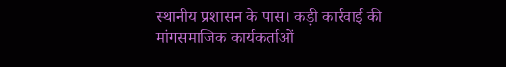स्थानीय प्रशासन के पास। कड़ी कार्रवाई की मांगसमाजिक कार्यकर्ताओं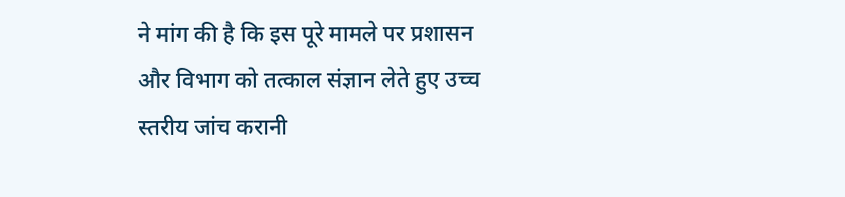ने मांग की है कि इस पूरे मामले पर प्रशासन और विभाग को तत्काल संज्ञान लेते हुए उच्च स्तरीय जांच करानी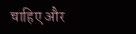चाहिए और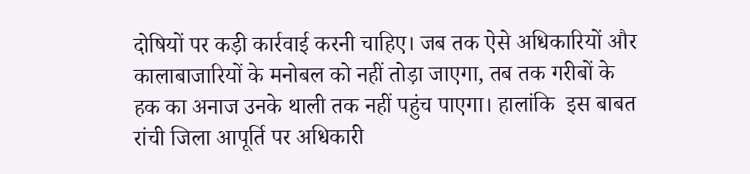दोषियों पर कड़ी कार्रवाई करनी चाहिए। जब तक ऐसे अधिकारियों और कालाबाजारियों के मनोबल को नहीं तोड़ा जाएगा, तब तक गरीबों के हक का अनाज उनके थाली तक नहीं पहुंच पाएगा। हालांकि  इस बाबत रांची जिला आपूर्ति पर अधिकारी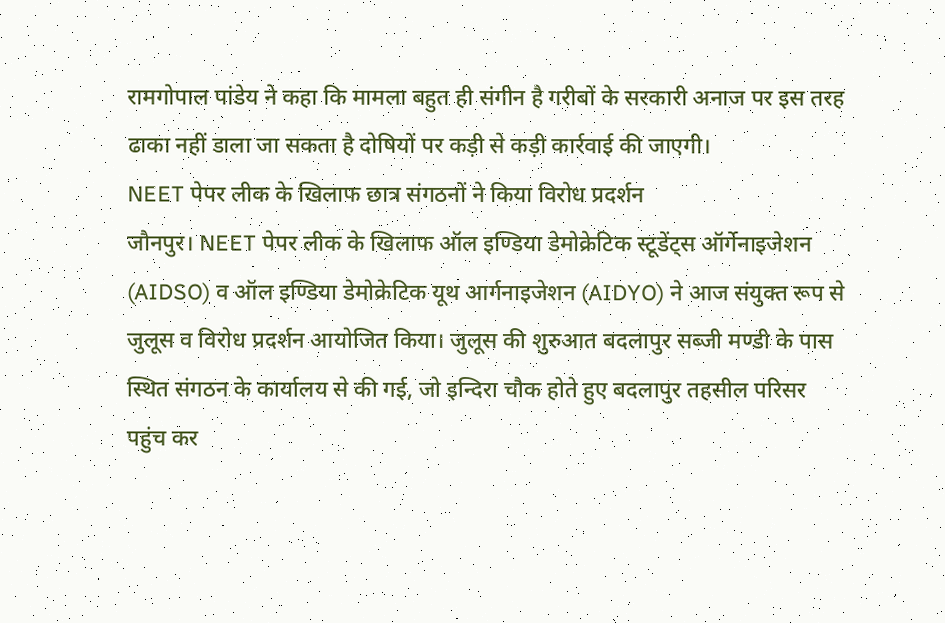रामगोपाल पांडेय ने कहा कि मामला बहुत ही संगीन है गरीबों के सरकारी अनाज पर इस तरह ढाका नहीं डाला जा सकता है दोषियों पर कड़ी से कड़ी कार्रवाई की जाएगी।
NEET पेपर लीक के खिलाफ छात्र संगठनों ने किया विरोध प्रदर्शन
जौनपुर। NEET पेपर लीक के खिलाफ ऑल इण्डिया डेमोक्रेटिक स्टूडेंट्स ऑर्गेनाइजेशन (AIDSO) व ऑल इण्डिया डेमोक्रेटिक यूथ आर्गनाइजेशन (AIDYO) ने आज संयुक्त रूप से जुलूस व विरोध प्रदर्शन आयोजित किया। जुलूस की शुरुआत बदलापुर सब्जी मण्डी के पास स्थित संगठन के कार्यालय से की गई, जो इन्दिरा चौक होते हुए बदलापुर तहसील परिसर पहुंच कर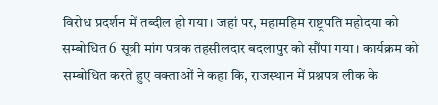विरोध प्रदर्शन में तब्दील हो गया। जहां पर, महामहिम राष्ट्रपति महोदया को सम्बोधित 6 सूत्री मांग पत्रक तहसीलदार बदलापुर को सौंपा गया। कार्यक्रम को सम्बोधित करते हुए वक्ताओं ने कहा कि, राजस्थान में प्रश्नपत्र लीक के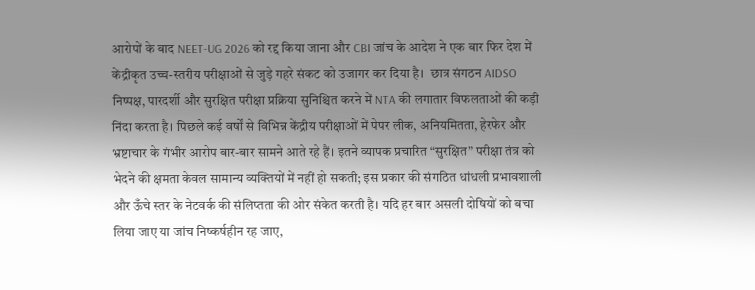आरोपों के बाद NEET-UG 2026 को रद्द किया जाना और CBI जांच के आदेश ने एक बार फिर देश में केंद्रीकृत उच्च-स्तरीय परीक्षाओं से जुड़े गहरे संकट को उजागर कर दिया है।  छात्र संगठन AIDSO निष्पक्ष, पारदर्शी और सुरक्षित परीक्षा प्रक्रिया सुनिश्चित करने में NTA की लगातार विफलताओं की कड़ी निंदा करता है। पिछले कई वर्षों से विभिन्न केंद्रीय परीक्षाओं में पेपर लीक, अनियमितता, हेरफेर और भ्रष्टाचार के गंभीर आरोप बार-बार सामने आते रहे हैं। इतने व्यापक प्रचारित “सुरक्षित” परीक्षा तंत्र को भेदने की क्षमता केवल सामान्य व्यक्तियों में नहीं हो सकती; इस प्रकार की संगठित धांधली प्रभावशाली और ऊँचे स्तर के नेटवर्क की संलिप्तता की ओर संकेत करती है। यदि हर बार असली दोषियों को बचा लिया जाए या जांच निष्कर्षहीन रह जाए,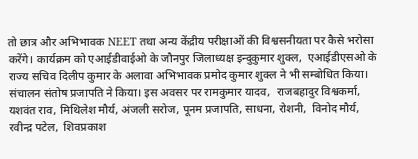तो छात्र और अभिभावक NEET तथा अन्य केंद्रीय परीक्षाओं की विश्वसनीयता पर कैसे भरोसा करेंगे। कार्यक्रम को एआईडीवाईओ के जौनपुर जिलाध्यक्ष इन्दुकुमार शुक्ल,  एआईडीएसओ के राज्य सचिव दिलीप कुमार के अलावा अभिभावक प्रमोद कुमार शुक्ल ने भी सम्बोधित किया। संचालन संतोष प्रजापति ने किया। इस अवसर पर रामकुमार यादव,  राजबहादुर विश्वकर्मा, यशवंत राव, मिथिलेश मौर्य, अंजली सरोज, पूनम प्रजापति, साधना, रोशनी,  विनोद मौर्य, रवीन्द्र पटेल,  शिवप्रकाश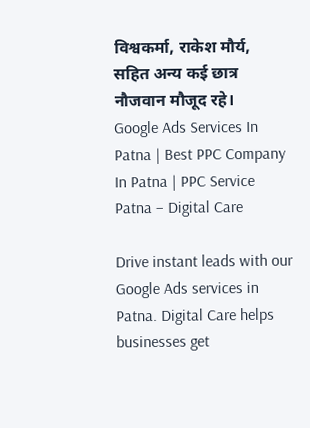विश्वकर्मा, राकेश मौर्य,  सहित अन्य कई छात्र नौजवान मौजूद रहे।
Google Ads Services In Patna | Best PPC Company In Patna | PPC Service Patna – Digital Care

Drive instant leads with our Google Ads services in Patna. Digital Care helps businesses get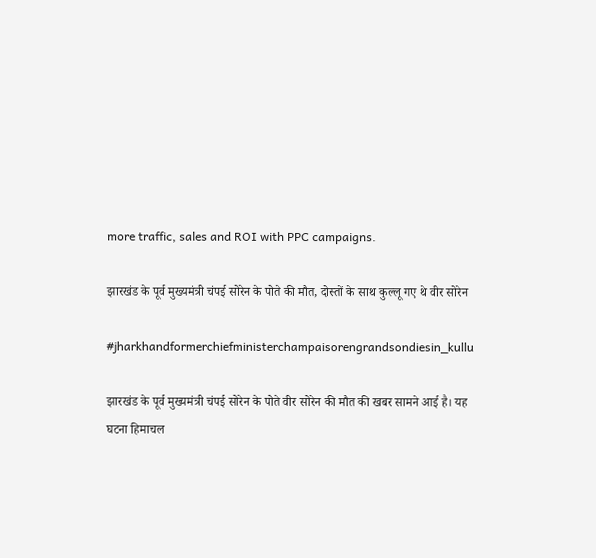more traffic, sales and ROI with PPC campaigns.

झारखंड के पूर्व मुख्यमंत्री चंपई सोरेन के पोते की मौत, दोस्तों के साथ कुल्लू गए थे वीर सोरेन

#jharkhandformerchiefministerchampaisorengrandsondiesin_kullu

झारखंड के पूर्व मुख्यमंत्री चंपई सोरेन के पोते वीर सोरेन की मौत की खबर सामने आई है। यह घटना हिमाचल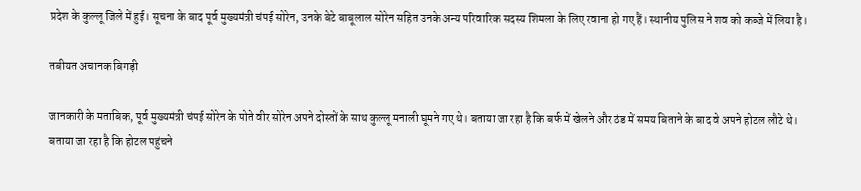प्रदेश के कुल्लू जिले में हुई। सूचना के बाद पूर्व मुख्यमंत्री चंपई सोरेन, उनके बेटे बाबूलाल सोरेन सहित उनके अन्य परिवारिक सदस्य शिमला के लिए रवाना हो गए हैं। स्थानीय पुलिस ने शव को कब्जे में लिया है।

तबीयत अचानक बिगड़ी

जानकारी के मताबिक, पूर्व मुख्यमंत्री चंपई सोरेन के पोते वीर सोरेन अपने दोस्तों के साथ कुल्लू मनाली घूमने गए थे। बताया जा रहा है कि बर्फ में खेलने और ठंड में समय बिताने के बाद वे अपने होटल लौटे थे। बताया जा रहा है कि होटल पहुंचने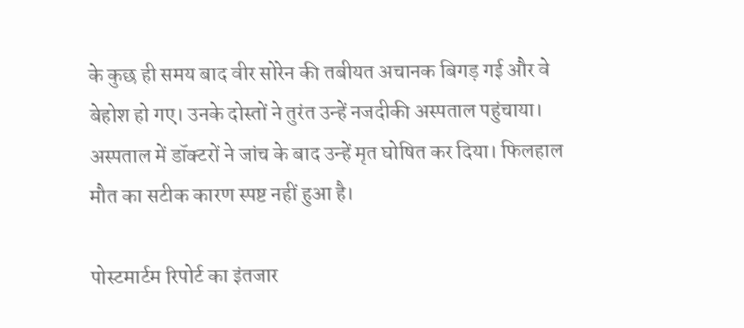के कुछ ही समय बाद वीर सोरेन की तबीयत अचानक बिगड़ गई और वे बेहोश हो गए। उनके दोस्तों ने तुरंत उन्हें नजदीकी अस्पताल पहुंचाया। अस्पताल में डॉक्टरों ने जांच के बाद उन्हें मृत घोषित कर दिया। फिलहाल मौत का सटीक कारण स्पष्ट नहीं हुआ है।

पोस्टमार्टम रिपोर्ट का इंतजार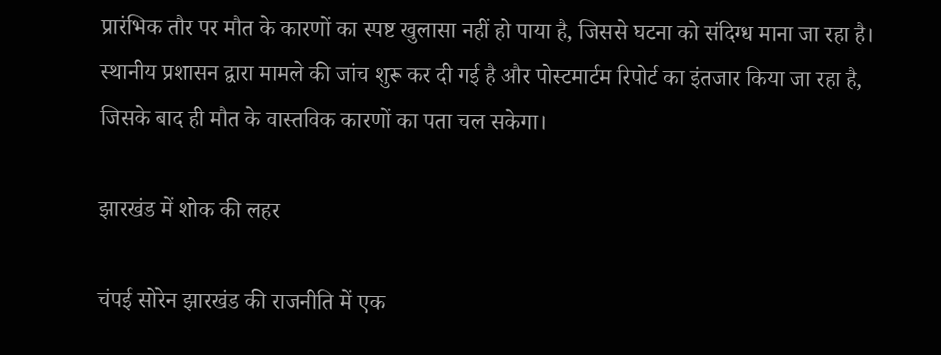प्रारंभिक तौर पर मौत के कारणों का स्पष्ट खुलासा नहीं हो पाया है, जिससे घटना को संदिग्ध माना जा रहा है। स्थानीय प्रशासन द्वारा मामले की जांच शुरू कर दी गई है और पोस्टमार्टम रिपोर्ट का इंतजार किया जा रहा है, जिसके बाद ही मौत के वास्तविक कारणों का पता चल सकेगा।

झारखंड में शोक की लहर

चंपई सोरेन झारखंड की राजनीति में एक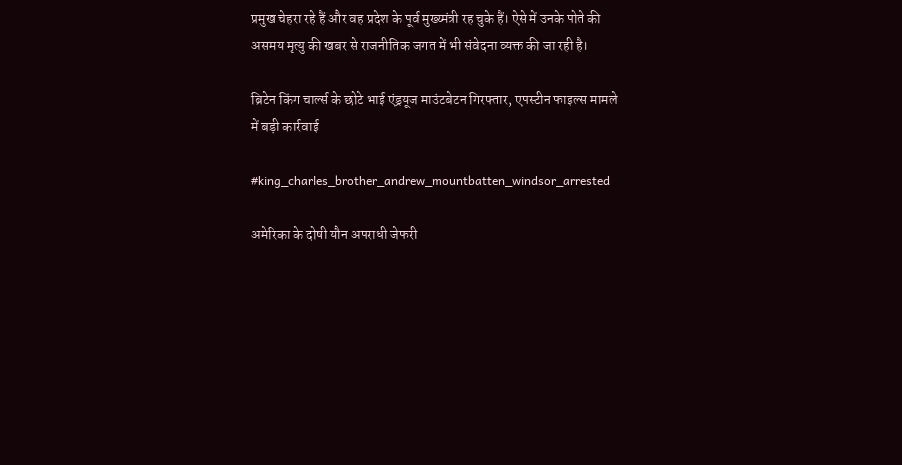प्रमुख चेहरा रहे हैं और वह प्रदेश के पूर्व मुख्य्मंत्री रह चुके हैं। ऐसे में उनके पोते की असमय मृत्यु की खबर से राजनीतिक जगत में भी संवेदना व्यक्त की जा रही है।

ब्रिटेन किंग चार्ल्स के छोटे भाई एंड्रयूज माउंटबेटन गिरफ्तार, एपस्टीन फाइल्स मामले में बड़ी कार्रवाई

#king_charles_brother_andrew_mountbatten_windsor_arrested

अमेरिका के दोषी यौन अपराधी जेफरी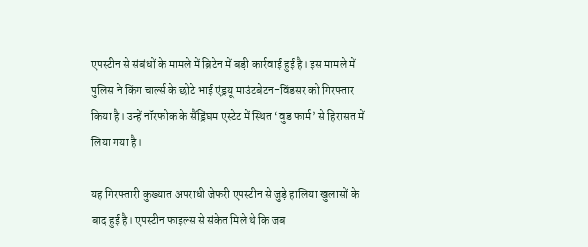एपस्टीन से संबंधों के मामले में ब्रिटेन में बड़ी कार्रवाई हुई है। इस मामले में पुलिस ने किंग चार्ल्स के छोटे भाई एंड्रयू माउंटबेटन-विंडसर को गिरफ्तार किया है। उन्हें नॉरफोक के सैंड्रिंघम एस्टेट में स्थित ‘वुड फार्म’ से हिरासत में लिया गया है।

यह गिरफ्तारी कुख्यात अपराधी जेफरी एपस्टीन से जुड़े हालिया खुलासों के बाद हुई है। एपस्टीन फाइल्‍स से संकेत मिले थे कि जब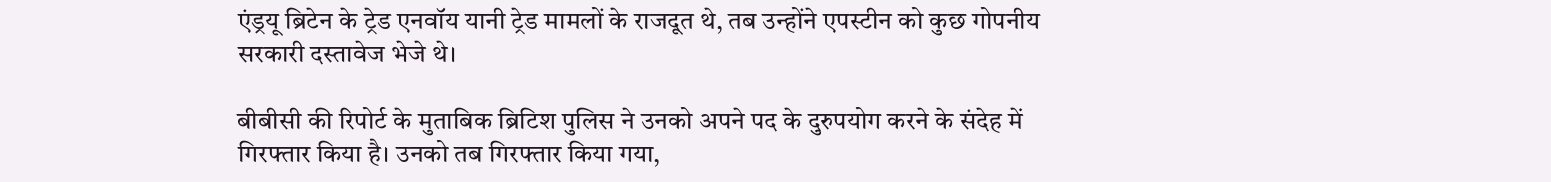एंड्रयू ब्रिटेन के ट्रेड एनवॉय यानी ट्रेड मामलों के राजदूत थे, तब उन्होंने एपस्टीन को कुछ गोपनीय सरकारी दस्तावेज भेजे थे।

बीबीसी की रिपोर्ट के मुताबिक ब्रिटिश पुलिस ने उनको अपने पद के दुरुपयोग करने के संदेह में गिरफ्तार किया है। उनको तब गिरफ्तार किया गया,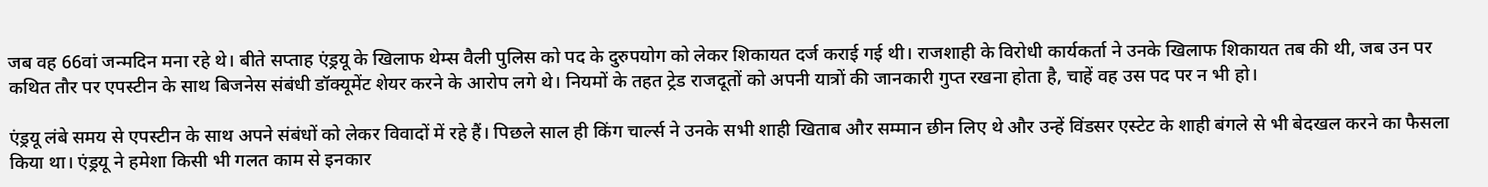जब वह 66वां जन्मदिन मना रहे थे। बीते सप्ताह एंड्रयू के खिलाफ थेम्स वैली पुलिस को पद के दुरुपयोग को लेकर शिकायत दर्ज कराई गई थी। राजशाही के विरोधी कार्यकर्ता ने उनके खिलाफ शिकायत तब की थी, जब उन पर कथित तौर पर एपस्टीन के साथ बिजनेस संबंधी डॉक्यूमेंट शेयर करने के आरोप लगे थे। नियमों के तहत ट्रेड राजदूतों को अपनी यात्रों की जानकारी गुप्त रखना होता है, चाहें वह उस पद पर न भी हो।

एंड्रयू लंबे समय से एपस्टीन के साथ अपने संबंधों को लेकर विवादों में रहे हैं। पिछले साल ही किंग चार्ल्स ने उनके सभी शाही खिताब और सम्मान छीन लिए थे और उन्हें विंडसर एस्टेट के शाही बंगले से भी बेदखल करने का फैसला किया था। एंड्रयू ने हमेशा किसी भी गलत काम से इनकार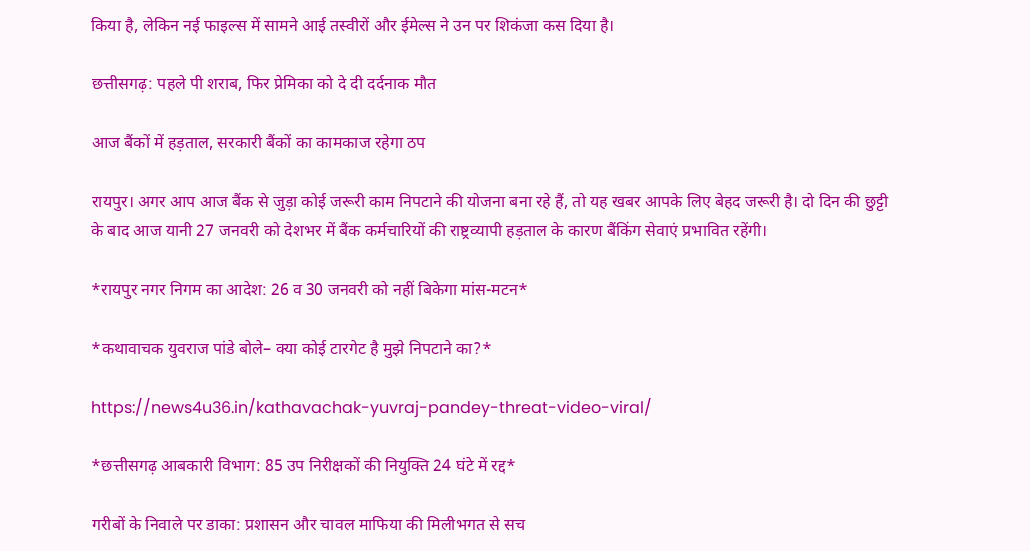किया है, लेकिन नई फाइल्स में सामने आई तस्वीरों और ईमेल्स ने उन पर शिकंजा कस दिया है।

छत्तीसगढ़: पहले पी शराब, फिर प्रेमिका को दे दी दर्दनाक मौत

आज बैंकों में हड़ताल, सरकारी बैंकों का कामकाज रहेगा ठप

रायपुर। अगर आप आज बैंक से जुड़ा कोई जरूरी काम निपटाने की योजना बना रहे हैं, तो यह खबर आपके लिए बेहद जरूरी है। दो दिन की छुट्टी के बाद आज यानी 27 जनवरी को देशभर में बैंक कर्मचारियों की राष्ट्रव्यापी हड़ताल के कारण बैंकिंग सेवाएं प्रभावित रहेंगी।

*रायपुर नगर निगम का आदेश: 26 व 30 जनवरी को नहीं बिकेगा मांस-मटन*

*कथावाचक युवराज पांडे बोले– क्या कोई टारगेट है मुझे निपटाने का?*

https://news4u36.in/kathavachak-yuvraj-pandey-threat-video-viral/

*छत्तीसगढ़ आबकारी विभाग: 85 उप निरीक्षकों की नियुक्ति 24 घंटे में रद्द*

गरीबों के निवाले पर डाका: प्रशासन और चावल माफिया की मिलीभगत से सच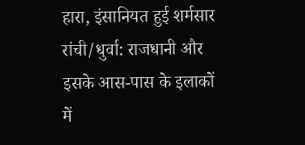हारा, इंसानियत हुई शर्मसार
रांची/धुर्वा: राजधानी और इसके आस-पास के इलाकों में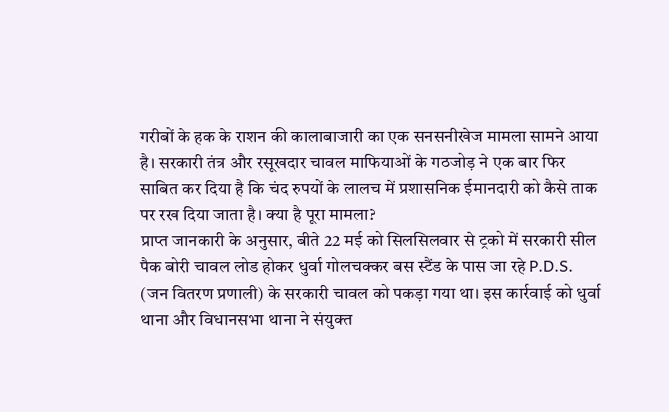गरीबों के हक के राशन की कालाबाजारी का एक सनसनीखेज मामला सामने आया है। सरकारी तंत्र और रसूखदार चावल माफियाओं के गठजोड़ ने एक बार फिर साबित कर दिया है कि चंद रुपयों के लालच में प्रशासनिक ईमानदारी को कैसे ताक पर रख दिया जाता है। क्या है पूरा मामला?
प्राप्त जानकारी के अनुसार, बीते 22 मई को सिलसिलवार से ट्रको में सरकारी सील पैक बोरी चावल लोड होकर धुर्वा गोलचक्कर बस स्टैंड के पास जा रहे P.D.S. (जन वितरण प्रणाली) के सरकारी चावल को पकड़ा गया था। इस कार्रवाई को धुर्वा थाना और विधानसभा थाना ने संयुक्त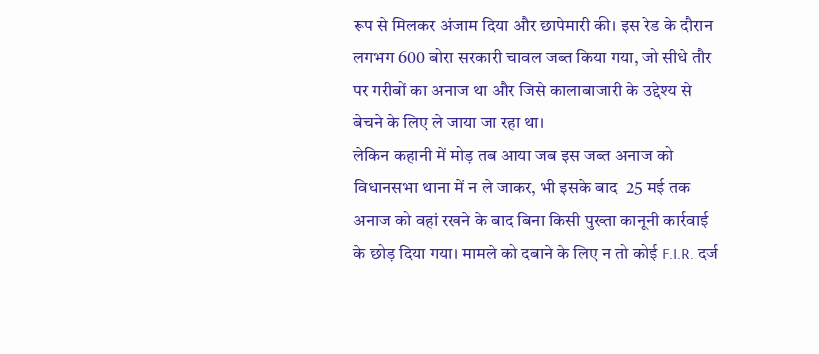रूप से मिलकर अंजाम दिया और छापेमारी की। इस रेड के दौरान लगभग 600 बोरा सरकारी चावल जब्त किया गया, जो सीधे तौर पर गरीबों का अनाज था और जिसे कालाबाजारी के उद्देश्य से बेचने के लिए ले जाया जा रहा था।
लेकिन कहानी में मोड़ तब आया जब इस जब्त अनाज को विधानसभा थाना में न ले जाकर, भी इसके बाद  25 मई तक अनाज को वहां रखने के बाद बिना किसी पुख्ता कानूनी कार्रवाई के छोड़ दिया गया। मामले को दबाने के लिए न तो कोई F.I.R. दर्ज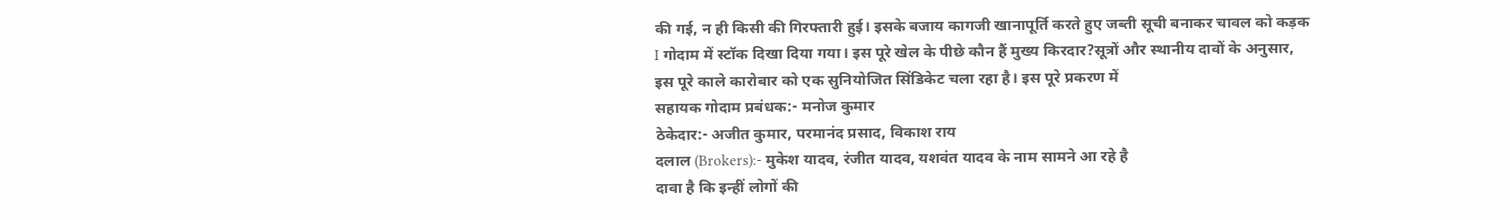की गई, न ही किसी की गिरफ्तारी हुई। इसके बजाय कागजी खानापूर्ति करते हुए जब्ती सूची बनाकर चावल को कड़क I गोदाम में स्टॉक दिखा दिया गया। इस पूरे खेल के पीछे कौन हैं मुख्य किरदार?सूत्रों और स्थानीय दावों के अनुसार, इस पूरे काले कारोबार को एक सुनियोजित सिंडिकेट चला रहा है। इस पूरे प्रकरण में
सहायक गोदाम प्रबंधक:- मनोज कुमार
ठेकेदार:- अजीत कुमार, परमानंद प्रसाद, विकाश राय
दलाल (Brokers):- मुकेश यादव, रंजीत यादव, यशवंत यादव के नाम सामने आ रहे है
दावा है कि इन्हीं लोगों की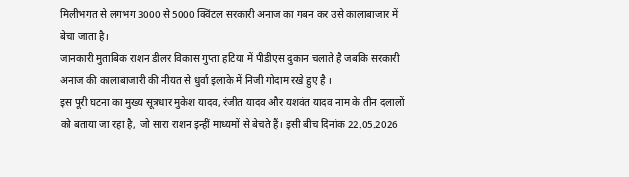मिलीभगत से लगभग 3000 से 5000 क्विंटल सरकारी अनाज का गबन कर उसे कालाबाजार में बेचा जाता है।
जानकारी मुताबिक राशन डीलर विकास गुप्ता हटिया में पीडीएस दुकान चलाते है जबकि सरकारी अनाज की कालाबाजारी की नीयत से धुर्वा इलाके में निजी गोदाम रखे हुए है ।
इस पूरी घटना का मुख्य सूत्रधार मुकेश यादव, रंजीत यादव और यशवंत यादव नाम के तीन दलालों को बताया जा रहा है, जो सारा राशन इन्हीं माध्यमों से बेचते हैं। इसी बीच दिनांक 22.05.2026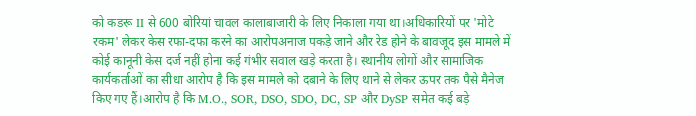को कडरू II से 600 बोरियां चावल कालाबाजारी के लिए निकाला गया था।अधिकारियों पर 'मोटे रकम' लेकर केस रफा-दफा करने का आरोपअनाज पकड़े जाने और रेड होने के बावजूद इस मामले में कोई कानूनी केस दर्ज नहीं होना कई गंभीर सवाल खड़े करता है। स्थानीय लोगों और सामाजिक कार्यकर्ताओं का सीधा आरोप है कि इस मामले को दबाने के लिए थाने से लेकर ऊपर तक पैसे मैनेज किए गए हैं।आरोप है कि M.O., SOR, DSO, SDO, DC, SP और DySP समेत कई बड़े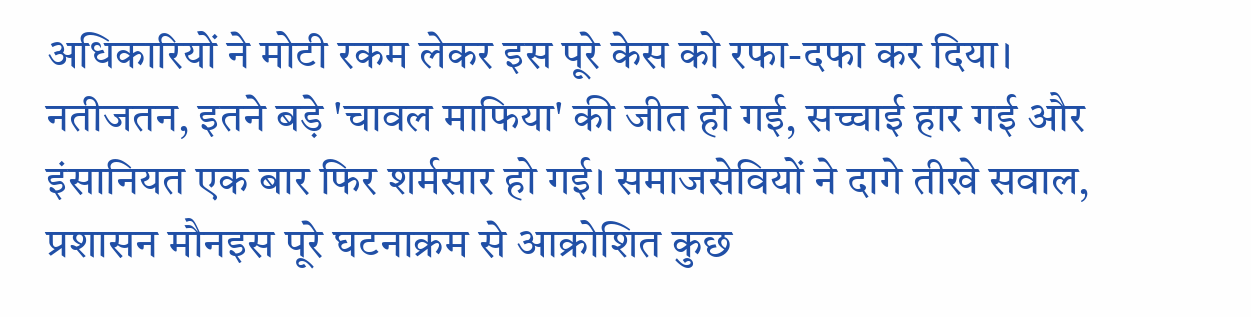अधिकारियों ने मोटी रकम लेकर इस पूरे केस को रफा-दफा कर दिया। नतीजतन, इतने बड़े 'चावल माफिया' की जीत हो गई, सच्चाई हार गई और इंसानियत एक बार फिर शर्मसार हो गई। समाजसेवियों ने दागे तीखे सवाल, प्रशासन मौनइस पूरे घटनाक्रम से आक्रोशित कुछ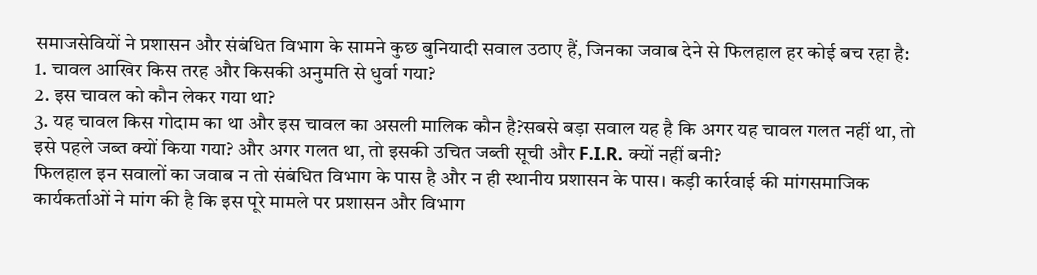समाजसेवियों ने प्रशासन और संबंधित विभाग के सामने कुछ बुनियादी सवाल उठाए हैं, जिनका जवाब देने से फिलहाल हर कोई बच रहा है:
1. चावल आखिर किस तरह और किसकी अनुमति से धुर्वा गया?
2. इस चावल को कौन लेकर गया था?
3. यह चावल किस गोदाम का था और इस चावल का असली मालिक कौन है?सबसे बड़ा सवाल यह है कि अगर यह चावल गलत नहीं था, तो इसे पहले जब्त क्यों किया गया? और अगर गलत था, तो इसकी उचित जब्ती सूची और F.I.R. क्यों नहीं बनी?
फिलहाल इन सवालों का जवाब न तो संबंधित विभाग के पास है और न ही स्थानीय प्रशासन के पास। कड़ी कार्रवाई की मांगसमाजिक कार्यकर्ताओं ने मांग की है कि इस पूरे मामले पर प्रशासन और विभाग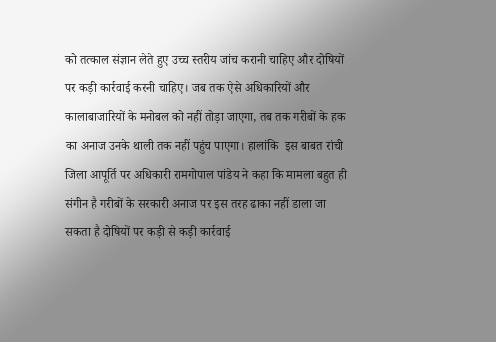को तत्काल संज्ञान लेते हुए उच्च स्तरीय जांच करानी चाहिए और दोषियों पर कड़ी कार्रवाई करनी चाहिए। जब तक ऐसे अधिकारियों और कालाबाजारियों के मनोबल को नहीं तोड़ा जाएगा, तब तक गरीबों के हक का अनाज उनके थाली तक नहीं पहुंच पाएगा। हालांकि  इस बाबत रांची जिला आपूर्ति पर अधिकारी रामगोपाल पांडेय ने कहा कि मामला बहुत ही संगीन है गरीबों के सरकारी अनाज पर इस तरह ढाका नहीं डाला जा सकता है दोषियों पर कड़ी से कड़ी कार्रवाई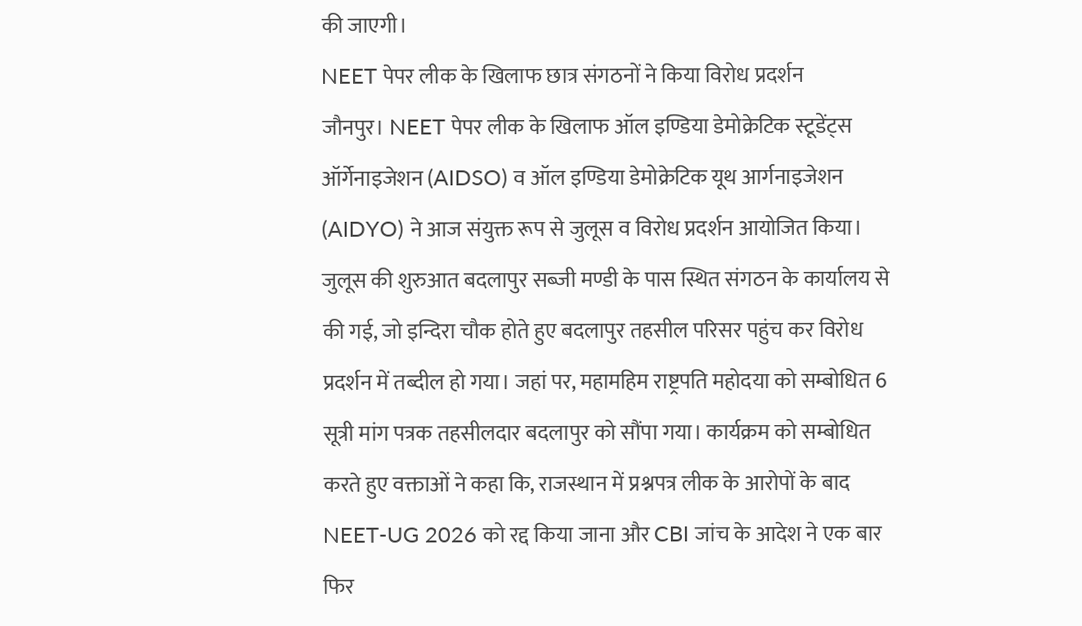की जाएगी।
NEET पेपर लीक के खिलाफ छात्र संगठनों ने किया विरोध प्रदर्शन
जौनपुर। NEET पेपर लीक के खिलाफ ऑल इण्डिया डेमोक्रेटिक स्टूडेंट्स ऑर्गेनाइजेशन (AIDSO) व ऑल इण्डिया डेमोक्रेटिक यूथ आर्गनाइजेशन (AIDYO) ने आज संयुक्त रूप से जुलूस व विरोध प्रदर्शन आयोजित किया। जुलूस की शुरुआत बदलापुर सब्जी मण्डी के पास स्थित संगठन के कार्यालय से की गई, जो इन्दिरा चौक होते हुए बदलापुर तहसील परिसर पहुंच कर विरोध प्रदर्शन में तब्दील हो गया। जहां पर, महामहिम राष्ट्रपति महोदया को सम्बोधित 6 सूत्री मांग पत्रक तहसीलदार बदलापुर को सौंपा गया। कार्यक्रम को सम्बोधित करते हुए वक्ताओं ने कहा कि, राजस्थान में प्रश्नपत्र लीक के आरोपों के बाद NEET-UG 2026 को रद्द किया जाना और CBI जांच के आदेश ने एक बार फिर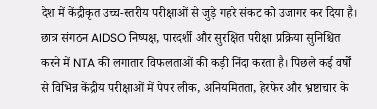देश में केंद्रीकृत उच्च-स्तरीय परीक्षाओं से जुड़े गहरे संकट को उजागर कर दिया है।  छात्र संगठन AIDSO निष्पक्ष, पारदर्शी और सुरक्षित परीक्षा प्रक्रिया सुनिश्चित करने में NTA की लगातार विफलताओं की कड़ी निंदा करता है। पिछले कई वर्षों से विभिन्न केंद्रीय परीक्षाओं में पेपर लीक, अनियमितता, हेरफेर और भ्रष्टाचार के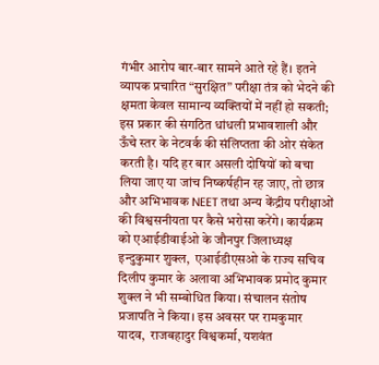गंभीर आरोप बार-बार सामने आते रहे हैं। इतने व्यापक प्रचारित “सुरक्षित” परीक्षा तंत्र को भेदने की क्षमता केवल सामान्य व्यक्तियों में नहीं हो सकती; इस प्रकार की संगठित धांधली प्रभावशाली और ऊँचे स्तर के नेटवर्क की संलिप्तता की ओर संकेत करती है। यदि हर बार असली दोषियों को बचा लिया जाए या जांच निष्कर्षहीन रह जाए, तो छात्र और अभिभावक NEET तथा अन्य केंद्रीय परीक्षाओं की विश्वसनीयता पर कैसे भरोसा करेंगे। कार्यक्रम को एआईडीवाईओ के जौनपुर जिलाध्यक्ष इन्दुकुमार शुक्ल,  एआईडीएसओ के राज्य सचिव दिलीप कुमार के अलावा अभिभावक प्रमोद कुमार शुक्ल ने भी सम्बोधित किया। संचालन संतोष प्रजापति ने किया। इस अवसर पर रामकुमार यादव,  राजबहादुर विश्वकर्मा, यशवंत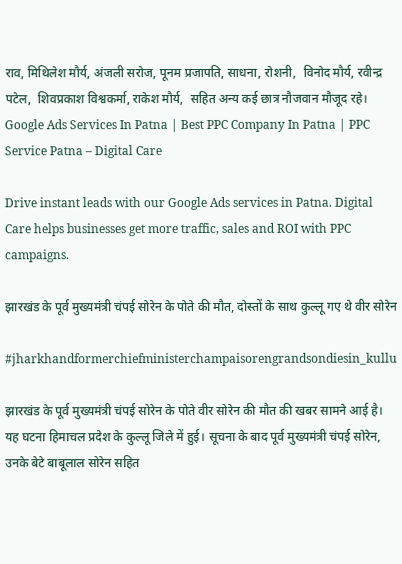राव, मिथिलेश मौर्य, अंजली सरोज, पूनम प्रजापति, साधना, रोशनी,  विनोद मौर्य, रवीन्द्र पटेल,  शिवप्रकाश विश्वकर्मा, राकेश मौर्य,  सहित अन्य कई छात्र नौजवान मौजूद रहे।
Google Ads Services In Patna | Best PPC Company In Patna | PPC Service Patna – Digital Care

Drive instant leads with our Google Ads services in Patna. Digital Care helps businesses get more traffic, sales and ROI with PPC campaigns.

झारखंड के पूर्व मुख्यमंत्री चंपई सोरेन के पोते की मौत, दोस्तों के साथ कुल्लू गए थे वीर सोरेन

#jharkhandformerchiefministerchampaisorengrandsondiesin_kullu

झारखंड के पूर्व मुख्यमंत्री चंपई सोरेन के पोते वीर सोरेन की मौत की खबर सामने आई है। यह घटना हिमाचल प्रदेश के कुल्लू जिले में हुई। सूचना के बाद पूर्व मुख्यमंत्री चंपई सोरेन, उनके बेटे बाबूलाल सोरेन सहित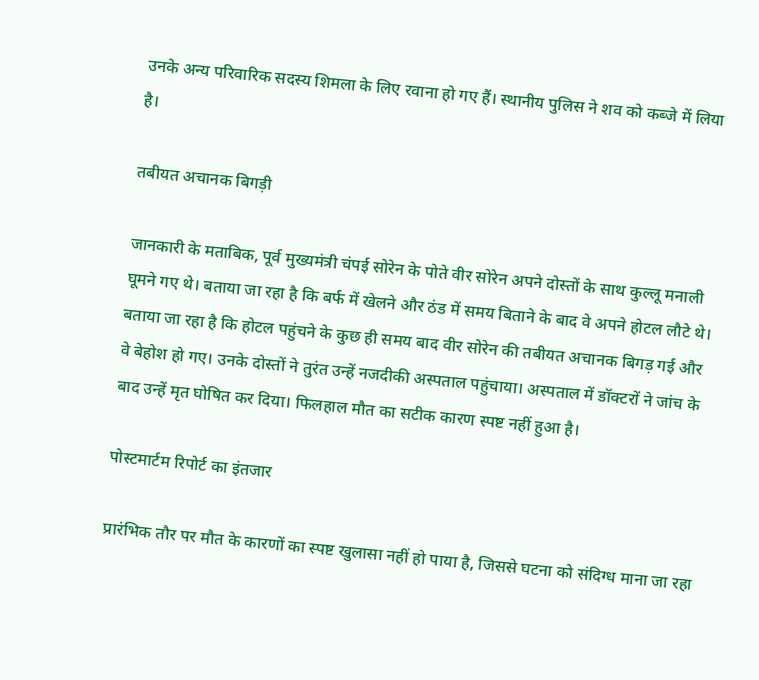उनके अन्य परिवारिक सदस्य शिमला के लिए रवाना हो गए हैं। स्थानीय पुलिस ने शव को कब्जे में लिया है।

तबीयत अचानक बिगड़ी

जानकारी के मताबिक, पूर्व मुख्यमंत्री चंपई सोरेन के पोते वीर सोरेन अपने दोस्तों के साथ कुल्लू मनाली घूमने गए थे। बताया जा रहा है कि बर्फ में खेलने और ठंड में समय बिताने के बाद वे अपने होटल लौटे थे। बताया जा रहा है कि होटल पहुंचने के कुछ ही समय बाद वीर सोरेन की तबीयत अचानक बिगड़ गई और वे बेहोश हो गए। उनके दोस्तों ने तुरंत उन्हें नजदीकी अस्पताल पहुंचाया। अस्पताल में डॉक्टरों ने जांच के बाद उन्हें मृत घोषित कर दिया। फिलहाल मौत का सटीक कारण स्पष्ट नहीं हुआ है।

पोस्टमार्टम रिपोर्ट का इंतजार

प्रारंभिक तौर पर मौत के कारणों का स्पष्ट खुलासा नहीं हो पाया है, जिससे घटना को संदिग्ध माना जा रहा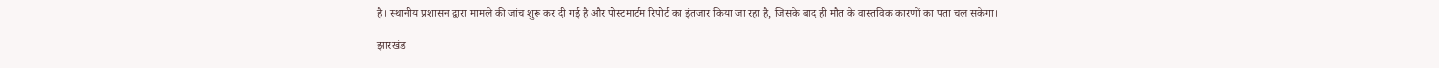है। स्थानीय प्रशासन द्वारा मामले की जांच शुरू कर दी गई है और पोस्टमार्टम रिपोर्ट का इंतजार किया जा रहा है, जिसके बाद ही मौत के वास्तविक कारणों का पता चल सकेगा।

झारखंड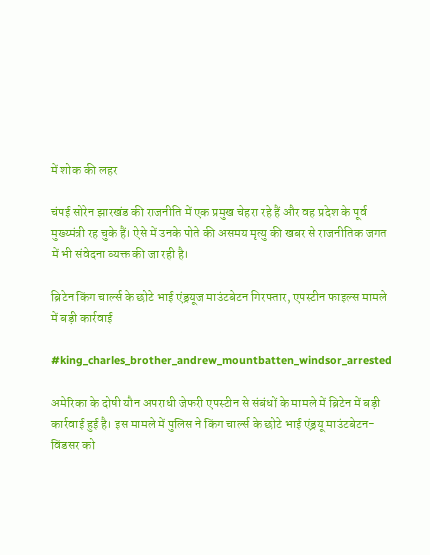में शोक की लहर

चंपई सोरेन झारखंड की राजनीति में एक प्रमुख चेहरा रहे हैं और वह प्रदेश के पूर्व मुख्य्मंत्री रह चुके हैं। ऐसे में उनके पोते की असमय मृत्यु की खबर से राजनीतिक जगत में भी संवेदना व्यक्त की जा रही है।

ब्रिटेन किंग चार्ल्स के छोटे भाई एंड्रयूज माउंटबेटन गिरफ्तार, एपस्टीन फाइल्स मामले में बड़ी कार्रवाई

#king_charles_brother_andrew_mountbatten_windsor_arrested

अमेरिका के दोषी यौन अपराधी जेफरी एपस्टीन से संबंधों के मामले में ब्रिटेन में बड़ी कार्रवाई हुई है। इस मामले में पुलिस ने किंग चार्ल्स के छोटे भाई एंड्रयू माउंटबेटन-विंडसर को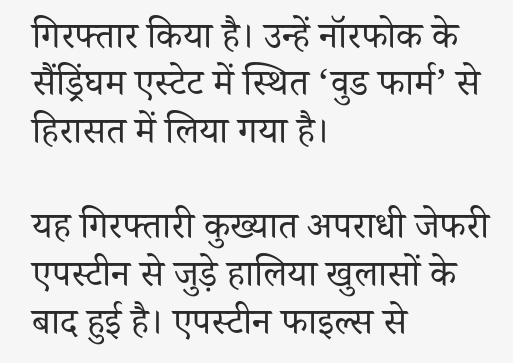गिरफ्तार किया है। उन्हें नॉरफोक के सैंड्रिंघम एस्टेट में स्थित ‘वुड फार्म’ से हिरासत में लिया गया है।

यह गिरफ्तारी कुख्यात अपराधी जेफरी एपस्टीन से जुड़े हालिया खुलासों के बाद हुई है। एपस्टीन फाइल्‍स से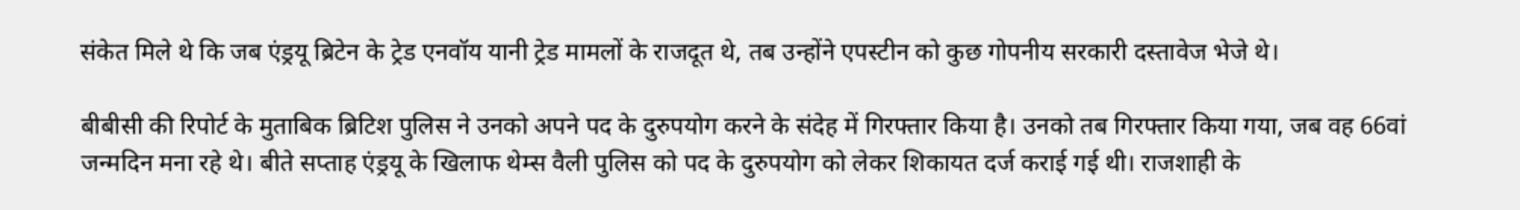संकेत मिले थे कि जब एंड्रयू ब्रिटेन के ट्रेड एनवॉय यानी ट्रेड मामलों के राजदूत थे, तब उन्होंने एपस्टीन को कुछ गोपनीय सरकारी दस्तावेज भेजे थे।

बीबीसी की रिपोर्ट के मुताबिक ब्रिटिश पुलिस ने उनको अपने पद के दुरुपयोग करने के संदेह में गिरफ्तार किया है। उनको तब गिरफ्तार किया गया, जब वह 66वां जन्मदिन मना रहे थे। बीते सप्ताह एंड्रयू के खिलाफ थेम्स वैली पुलिस को पद के दुरुपयोग को लेकर शिकायत दर्ज कराई गई थी। राजशाही के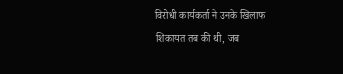विरोधी कार्यकर्ता ने उनके खिलाफ शिकायत तब की थी, जब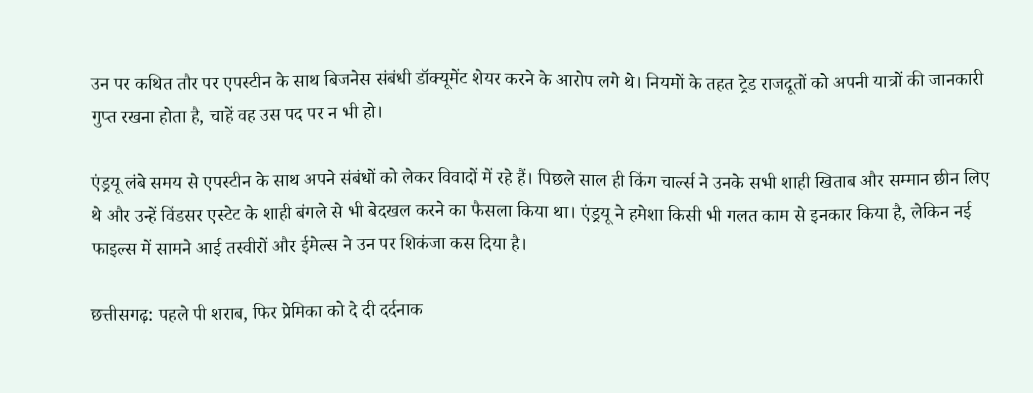उन पर कथित तौर पर एपस्टीन के साथ बिजनेस संबंधी डॉक्यूमेंट शेयर करने के आरोप लगे थे। नियमों के तहत ट्रेड राजदूतों को अपनी यात्रों की जानकारी गुप्त रखना होता है, चाहें वह उस पद पर न भी हो।

एंड्रयू लंबे समय से एपस्टीन के साथ अपने संबंधों को लेकर विवादों में रहे हैं। पिछले साल ही किंग चार्ल्स ने उनके सभी शाही खिताब और सम्मान छीन लिए थे और उन्हें विंडसर एस्टेट के शाही बंगले से भी बेदखल करने का फैसला किया था। एंड्रयू ने हमेशा किसी भी गलत काम से इनकार किया है, लेकिन नई फाइल्स में सामने आई तस्वीरों और ईमेल्स ने उन पर शिकंजा कस दिया है।

छत्तीसगढ़: पहले पी शराब, फिर प्रेमिका को दे दी दर्दनाक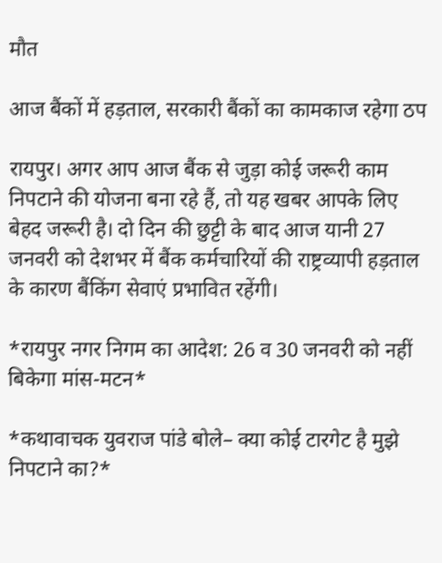मौत

आज बैंकों में हड़ताल, सरकारी बैंकों का कामकाज रहेगा ठप

रायपुर। अगर आप आज बैंक से जुड़ा कोई जरूरी काम निपटाने की योजना बना रहे हैं, तो यह खबर आपके लिए बेहद जरूरी है। दो दिन की छुट्टी के बाद आज यानी 27 जनवरी को देशभर में बैंक कर्मचारियों की राष्ट्रव्यापी हड़ताल के कारण बैंकिंग सेवाएं प्रभावित रहेंगी।

*रायपुर नगर निगम का आदेश: 26 व 30 जनवरी को नहीं बिकेगा मांस-मटन*

*कथावाचक युवराज पांडे बोले– क्या कोई टारगेट है मुझे निपटाने का?*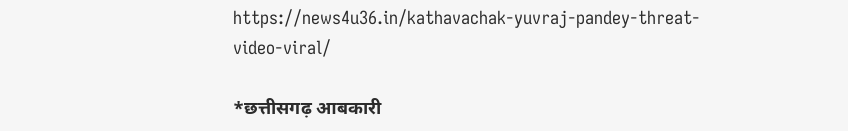https://news4u36.in/kathavachak-yuvraj-pandey-threat-video-viral/

*छत्तीसगढ़ आबकारी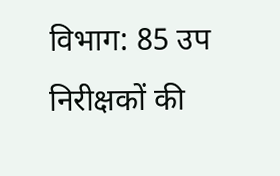विभाग: 85 उप निरीक्षकों की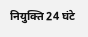नियुक्ति 24 घंटे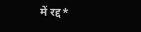में रद्द*